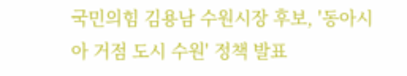국민의힘 김용남 수원시장 후보, '동아시아 거점 도시 수원' 정책 발표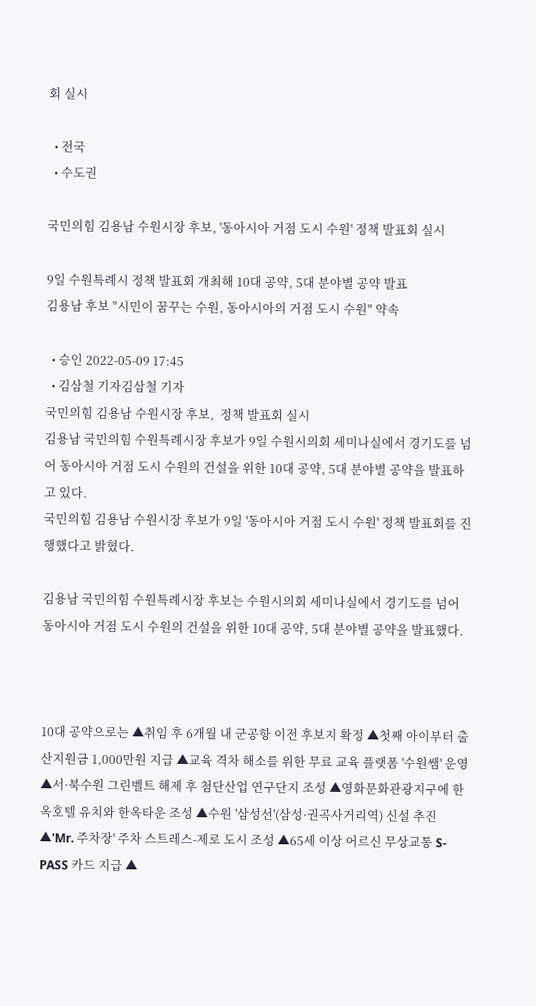회 실시

  • 전국
  • 수도권

국민의힘 김용남 수원시장 후보, '동아시아 거점 도시 수원' 정책 발표회 실시

9일 수원특례시 정책 발표회 개최해 10대 공약, 5대 분야별 공약 발표
김용남 후보 "시민이 꿈꾸는 수원, 동아시아의 거점 도시 수원" 약속

  • 승인 2022-05-09 17:45
  • 김삼철 기자김삼철 기자
국민의힘 김용남 수원시장 후보,  정책 발표회 실시
김용남 국민의힘 수원특례시장 후보가 9일 수원시의회 세미나실에서 경기도를 넘어 동아시아 거점 도시 수원의 건설을 위한 10대 공약, 5대 분야별 공약을 발표하고 있다.
국민의힘 김용남 수원시장 후보가 9일 '동아시아 거점 도시 수원' 정책 발표회를 진행했다고 밝혔다.

김용남 국민의힘 수원특례시장 후보는 수원시의회 세미나실에서 경기도를 넘어 동아시아 거점 도시 수원의 건설을 위한 10대 공약, 5대 분야별 공약을 발표했다.



10대 공약으로는 ▲취임 후 6개월 내 군공항 이전 후보지 확정 ▲첫째 아이부터 출산지원금 1,000만원 지급 ▲교육 격차 해소를 위한 무료 교육 플랫폼 '수원쌤' 운영 ▲서·북수원 그린벨트 해제 후 첨단산업 연구단지 조성 ▲영화문화관광지구에 한옥호텔 유치와 한옥타운 조성 ▲수원 '삼성선'(삼성·권곡사거리역) 신설 추진 ▲'Mr. 주차장' 주차 스트레스-제로 도시 조성 ▲65세 이상 어르신 무상교통 S-PASS 카드 지급 ▲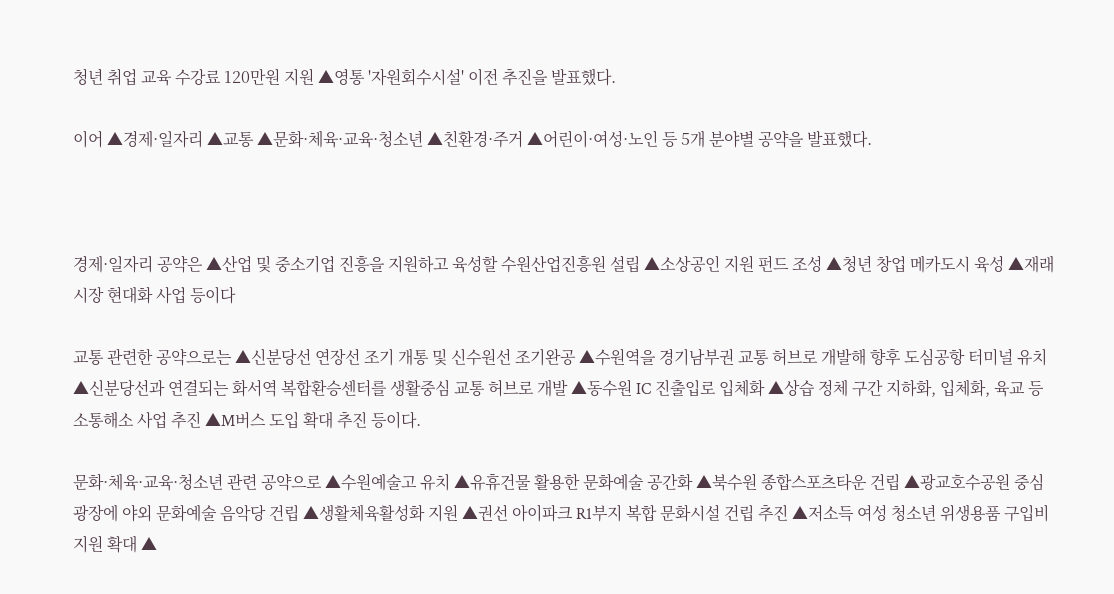청년 취업 교육 수강료 120만원 지원 ▲영통 '자원회수시설' 이전 추진을 발표했다.

이어 ▲경제·일자리 ▲교통 ▲문화·체육·교육·청소년 ▲친환경·주거 ▲어린이·여성·노인 등 5개 분야별 공약을 발표했다.



경제·일자리 공약은 ▲산업 및 중소기업 진흥을 지원하고 육성할 수원산업진흥원 설립 ▲소상공인 지원 펀드 조성 ▲청년 창업 메카도시 육성 ▲재래시장 현대화 사업 등이다

교통 관련한 공약으로는 ▲신분당선 연장선 조기 개통 및 신수원선 조기완공 ▲수원역을 경기남부권 교통 허브로 개발해 향후 도심공항 터미널 유치 ▲신분당선과 연결되는 화서역 복합환승센터를 생활중심 교통 허브로 개발 ▲동수원 IC 진출입로 입체화 ▲상습 정체 구간 지하화, 입체화, 육교 등 소통해소 사업 추진 ▲M버스 도입 확대 추진 등이다.

문화·체육·교육·청소년 관련 공약으로 ▲수원예술고 유치 ▲유휴건물 활용한 문화예술 공간화 ▲북수원 종합스포츠타운 건립 ▲광교호수공원 중심광장에 야외 문화예술 음악당 건립 ▲생활체육활성화 지원 ▲권선 아이파크 R1부지 복합 문화시설 건립 추진 ▲저소득 여성 청소년 위생용품 구입비 지원 확대 ▲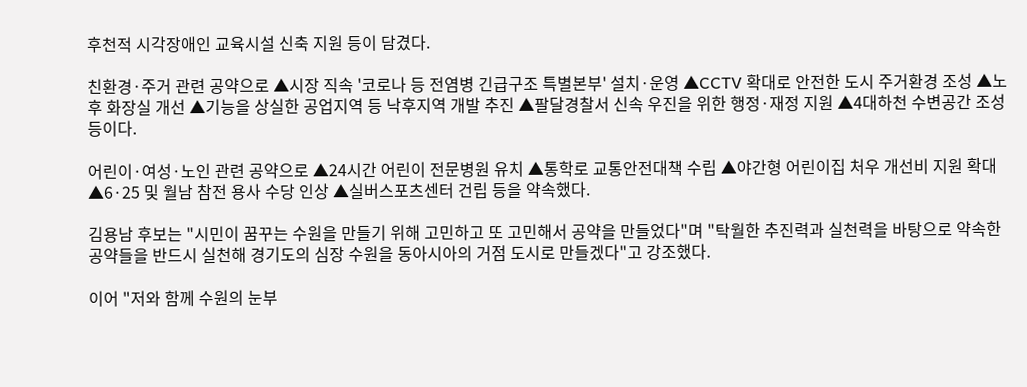후천적 시각장애인 교육시설 신축 지원 등이 담겼다.

친환경·주거 관련 공약으로 ▲시장 직속 '코로나 등 전염병 긴급구조 특별본부' 설치·운영 ▲CCTV 확대로 안전한 도시 주거환경 조성 ▲노후 화장실 개선 ▲기능을 상실한 공업지역 등 낙후지역 개발 추진 ▲팔달경찰서 신속 우진을 위한 행정·재정 지원 ▲4대하천 수변공간 조성 등이다.

어린이·여성·노인 관련 공약으로 ▲24시간 어린이 전문병원 유치 ▲통학로 교통안전대책 수립 ▲야간형 어린이집 처우 개선비 지원 확대 ▲6·25 및 월남 참전 용사 수당 인상 ▲실버스포츠센터 건립 등을 약속했다.

김용남 후보는 "시민이 꿈꾸는 수원을 만들기 위해 고민하고 또 고민해서 공약을 만들었다"며 "탁월한 추진력과 실천력을 바탕으로 약속한 공약들을 반드시 실천해 경기도의 심장 수원을 동아시아의 거점 도시로 만들겠다"고 강조했다.

이어 "저와 함께 수원의 눈부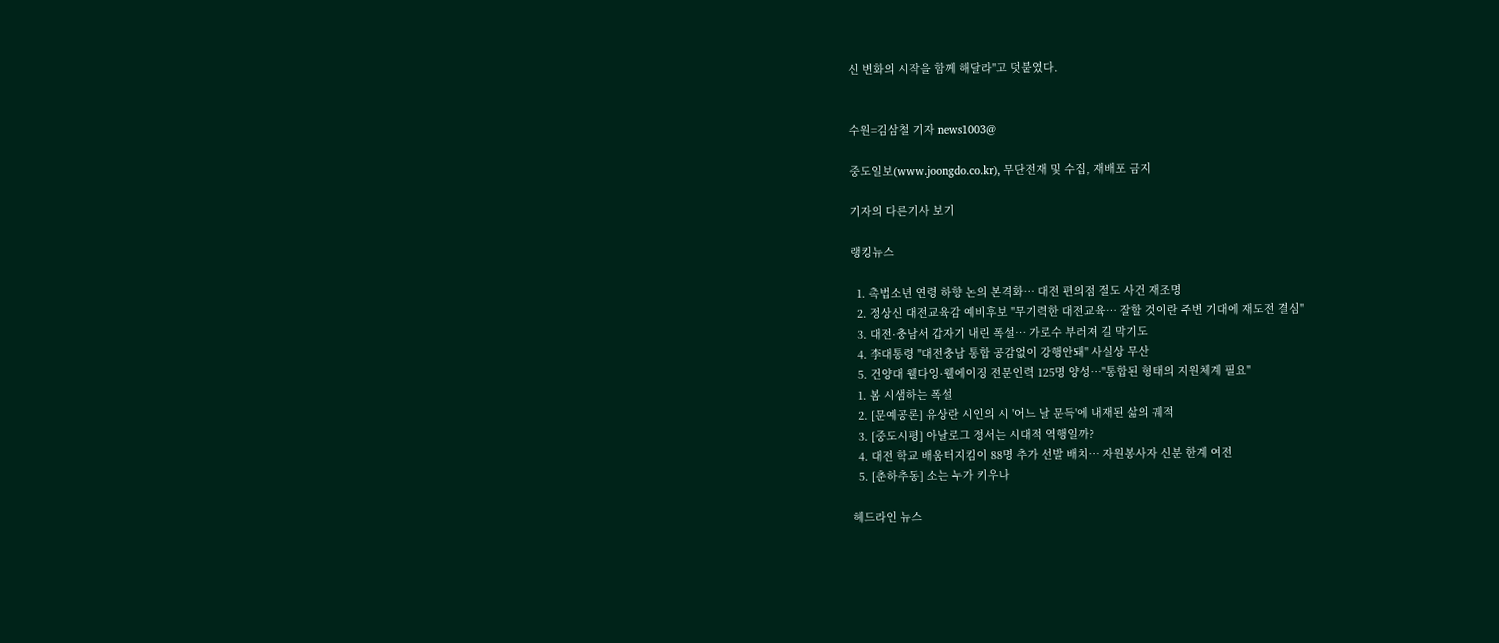신 변화의 시작을 함께 해달라"고 덧붙였다.


수원=김삼철 기자 news1003@

중도일보(www.joongdo.co.kr), 무단전재 및 수집, 재배포 금지

기자의 다른기사 보기

랭킹뉴스

  1. 촉법소년 연령 하향 논의 본격화… 대전 편의점 절도 사건 재조명
  2. 정상신 대전교육감 예비후보 "무기력한 대전교육… 잘할 것이란 주변 기대에 재도전 결심"
  3. 대전·충남서 갑자기 내린 폭설… 가로수 부러져 길 막기도
  4. 李대통령 "대전충남 통합 공감없이 강행안돼" 사실상 무산
  5. 건양대 웰다잉·웰에이징 전문인력 125명 양성…"통합된 형태의 지원체계 필요"
  1. 봄 시샘하는 폭설
  2. [문예공론] 유상란 시인의 시 '어느 날 문득'에 내재된 삶의 궤적
  3. [중도시평] 아날로그 정서는 시대적 역행일까?
  4. 대전 학교 배움터지킴이 88명 추가 선발 배치… 자원봉사자 신분 한계 여전
  5. [춘하추동] 소는 누가 키우나

헤드라인 뉴스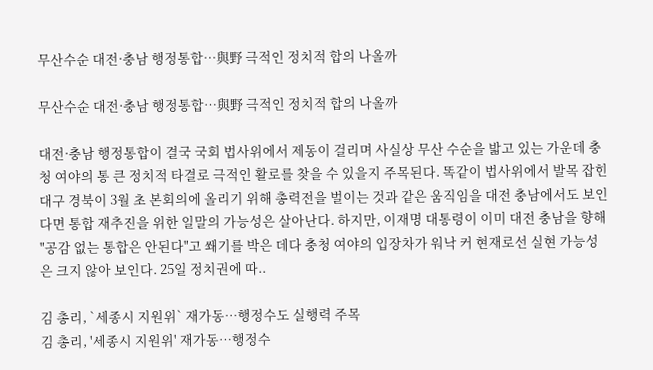무산수순 대전·충남 행정통합…與野 극적인 정치적 합의 나올까

무산수순 대전·충남 행정통합…與野 극적인 정치적 합의 나올까

대전·충남 행정통합이 결국 국회 법사위에서 제동이 걸리며 사실상 무산 수순을 밟고 있는 가운데 충청 여야의 통 큰 정치적 타결로 극적인 활로를 찾을 수 있을지 주목된다. 똑같이 법사위에서 발목 잡힌 대구 경북이 3월 초 본회의에 올리기 위해 총력전을 벌이는 것과 같은 움직임을 대전 충남에서도 보인다면 통합 재추진을 위한 일말의 가능성은 살아난다. 하지만, 이재명 대통령이 이미 대전 충남을 향해 "공감 없는 통합은 안된다"고 쐐기를 박은 데다 충청 여야의 입장차가 워낙 커 현재로선 실현 가능성은 크지 않아 보인다. 25일 정치권에 따..

김 총리, `세종시 지원위` 재가동…행정수도 실행력 주목
김 총리, '세종시 지원위' 재가동…행정수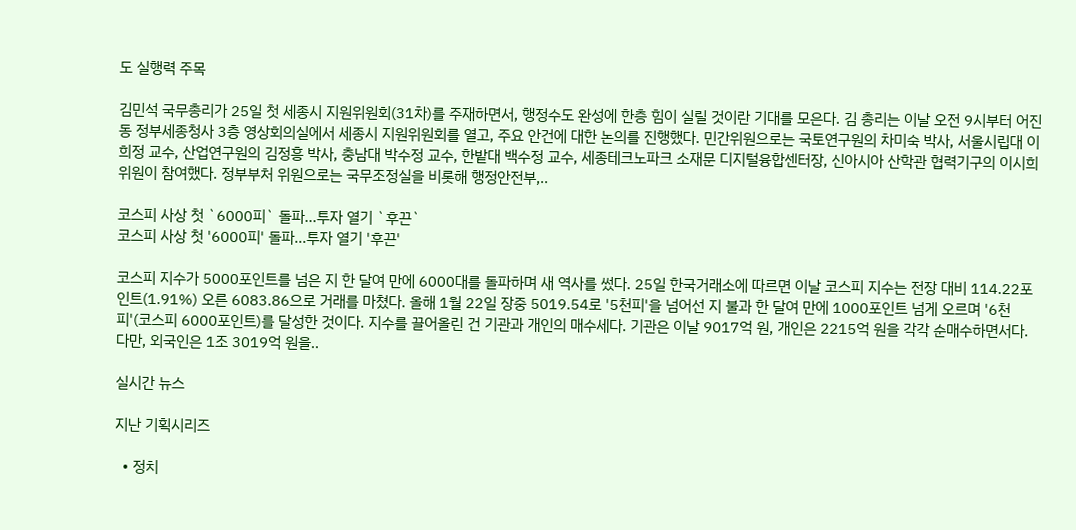도 실행력 주목

김민석 국무총리가 25일 첫 세종시 지원위원회(31차)를 주재하면서, 행정수도 완성에 한층 힘이 실릴 것이란 기대를 모은다. 김 총리는 이날 오전 9시부터 어진동 정부세종청사 3층 영상회의실에서 세종시 지원위원회를 열고, 주요 안건에 대한 논의를 진행했다. 민간위원으로는 국토연구원의 차미숙 박사, 서울시립대 이희정 교수, 산업연구원의 김정흥 박사, 충남대 박수정 교수, 한밭대 백수정 교수, 세종테크노파크 소재문 디지털융합센터장, 신아시아 산학관 협력기구의 이시희 위원이 참여했다. 정부부처 위원으로는 국무조정실을 비롯해 행정안전부,..

코스피 사상 첫 `6000피` 돌파…투자 열기 `후끈`
코스피 사상 첫 '6000피' 돌파…투자 열기 '후끈'

코스피 지수가 5000포인트를 넘은 지 한 달여 만에 6000대를 돌파하며 새 역사를 썼다. 25일 한국거래소에 따르면 이날 코스피 지수는 전장 대비 114.22포인트(1.91%) 오른 6083.86으로 거래를 마쳤다. 올해 1월 22일 장중 5019.54로 '5천피'을 넘어선 지 불과 한 달여 만에 1000포인트 넘게 오르며 '6천피'(코스피 6000포인트)를 달성한 것이다. 지수를 끌어올린 건 기관과 개인의 매수세다. 기관은 이날 9017억 원, 개인은 2215억 원을 각각 순매수하면서다. 다만, 외국인은 1조 3019억 원을..

실시간 뉴스

지난 기획시리즈

  • 정치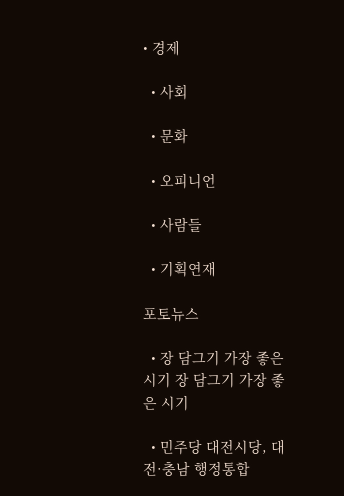• 경제

  • 사회

  • 문화

  • 오피니언

  • 사람들

  • 기획연재

포토뉴스

  • 장 담그기 가장 좋은 시기 장 담그기 가장 좋은 시기

  • 민주당 대전시당, 대전·충남 행정통합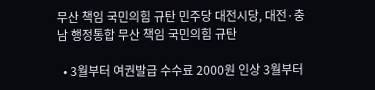무산 책임 국민의힘 규탄 민주당 대전시당, 대전·충남 행정통합 무산 책임 국민의힘 규탄

  • 3월부터 여권발급 수수료 2000원 인상 3월부터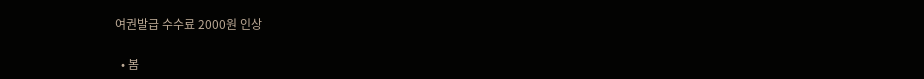여권발급 수수료 2000원 인상

  • 봄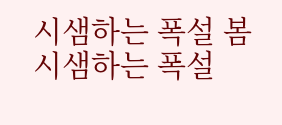시샘하는 폭설 봄 시샘하는 폭설